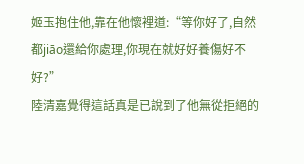姬玉抱住他,靠在他懷裡道:“等你好了,自然都jiāo還給你處理,你現在就好好養傷好不好?”
陸清嘉覺得這話真是已說到了他無從拒絕的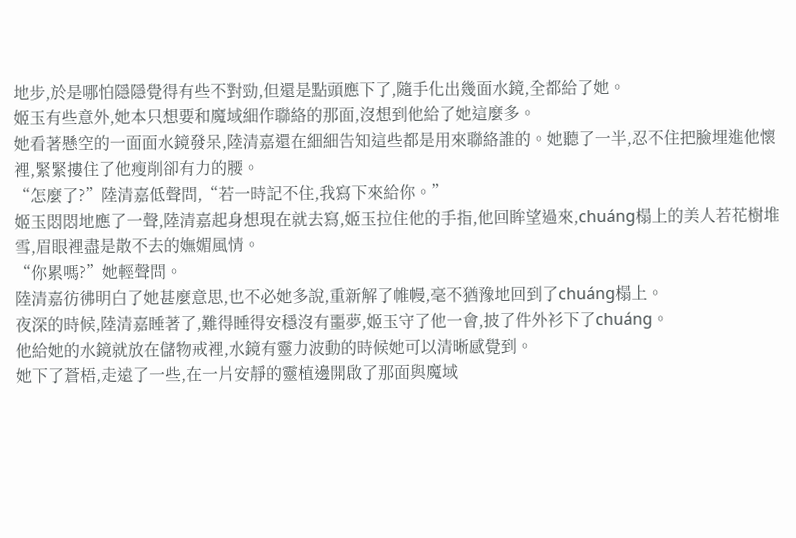地步,於是哪怕隱隱覺得有些不對勁,但還是點頭應下了,隨手化出幾面水鏡,全都給了她。
姬玉有些意外,她本只想要和魔域細作聯絡的那面,沒想到他給了她這麼多。
她看著懸空的一面面水鏡發呆,陸清嘉還在細細告知這些都是用來聯絡誰的。她聽了一半,忍不住把臉埋進他懷裡,緊緊摟住了他瘦削卻有力的腰。
“怎麼了?”陸清嘉低聲問,“若一時記不住,我寫下來給你。”
姬玉悶悶地應了一聲,陸清嘉起身想現在就去寫,姬玉拉住他的手指,他回眸望過來,chuáng榻上的美人若花樹堆雪,眉眼裡盡是散不去的嫵媚風情。
“你累嗎?”她輕聲問。
陸清嘉彷彿明白了她甚麼意思,也不必她多說,重新解了帷幔,毫不猶豫地回到了chuáng榻上。
夜深的時候,陸清嘉睡著了,難得睡得安穩沒有噩夢,姬玉守了他一會,披了件外衫下了chuáng。
他給她的水鏡就放在儲物戒裡,水鏡有靈力波動的時候她可以清晰感覺到。
她下了蒼梧,走遠了一些,在一片安靜的靈植邊開啟了那面與魔域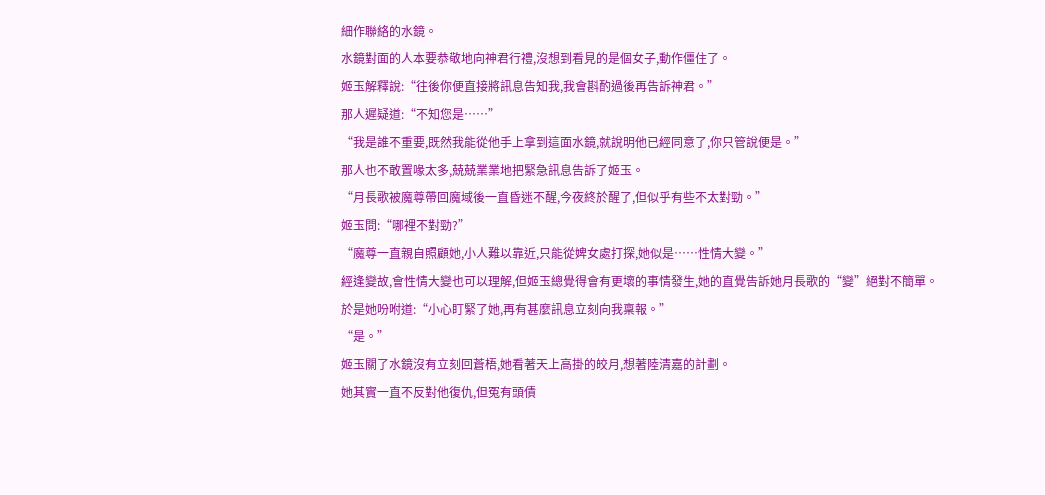細作聯絡的水鏡。
水鏡對面的人本要恭敬地向神君行禮,沒想到看見的是個女子,動作僵住了。
姬玉解釋說:“往後你便直接將訊息告知我,我會斟酌過後再告訴神君。”
那人遲疑道:“不知您是……”
“我是誰不重要,既然我能從他手上拿到這面水鏡,就說明他已經同意了,你只管說便是。”
那人也不敢置喙太多,兢兢業業地把緊急訊息告訴了姬玉。
“月長歌被魔尊帶回魔域後一直昏迷不醒,今夜終於醒了,但似乎有些不太對勁。”
姬玉問:“哪裡不對勁?”
“魔尊一直親自照顧她,小人難以靠近,只能從婢女處打探,她似是……性情大變。”
經逢變故,會性情大變也可以理解,但姬玉總覺得會有更壞的事情發生,她的直覺告訴她月長歌的“變”絕對不簡單。
於是她吩咐道:“小心盯緊了她,再有甚麼訊息立刻向我稟報。”
“是。”
姬玉關了水鏡沒有立刻回蒼梧,她看著天上高掛的皎月,想著陸清嘉的計劃。
她其實一直不反對他復仇,但冤有頭債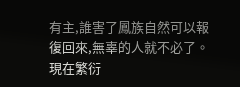有主,誰害了鳳族自然可以報復回來,無辜的人就不必了。
現在繁衍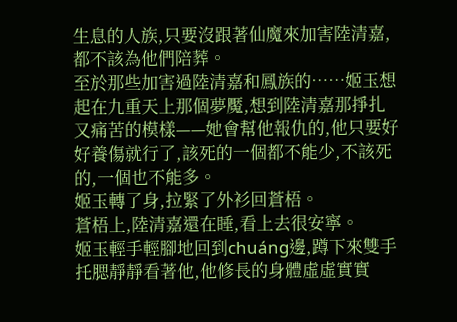生息的人族,只要沒跟著仙魔來加害陸清嘉,都不該為他們陪葬。
至於那些加害過陸清嘉和鳳族的……姬玉想起在九重天上那個夢魘,想到陸清嘉那掙扎又痛苦的模樣——她會幫他報仇的,他只要好好養傷就行了,該死的一個都不能少,不該死的,一個也不能多。
姬玉轉了身,拉緊了外衫回蒼梧。
蒼梧上,陸清嘉還在睡,看上去很安寧。
姬玉輕手輕腳地回到chuáng邊,蹲下來雙手托腮靜靜看著他,他修長的身體虛虛實實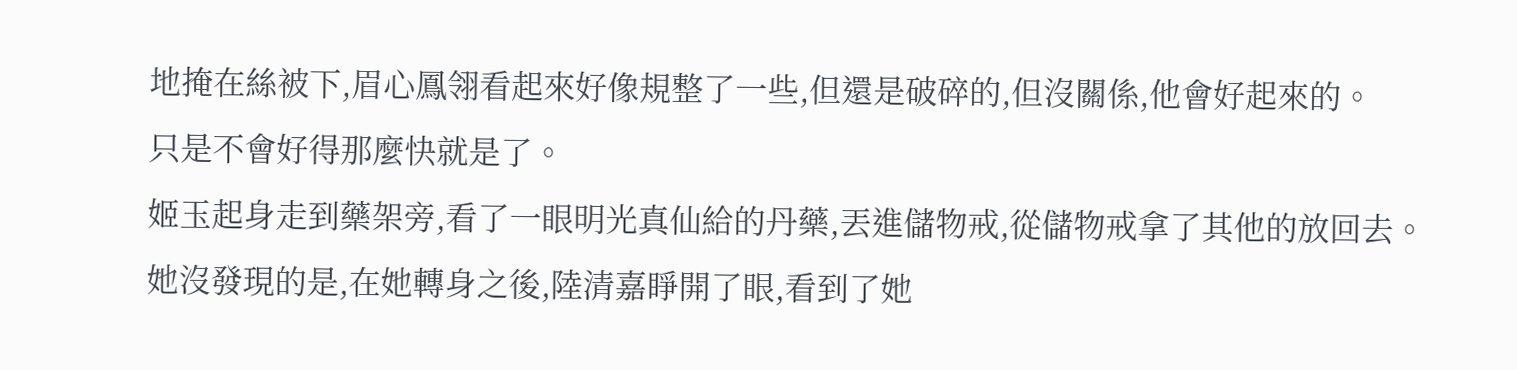地掩在絲被下,眉心鳳翎看起來好像規整了一些,但還是破碎的,但沒關係,他會好起來的。
只是不會好得那麼快就是了。
姬玉起身走到藥架旁,看了一眼明光真仙給的丹藥,丟進儲物戒,從儲物戒拿了其他的放回去。
她沒發現的是,在她轉身之後,陸清嘉睜開了眼,看到了她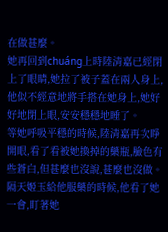在做甚麼。
她再回到chuáng上時陸清嘉已經閉上了眼睛,她拉了被子蓋在兩人身上,他似不經意地將手搭在她身上,她好好地閉上眼,安安穩穩地睡了。
等她呼吸平穩的時候,陸清嘉再次睜開眼,看了看被她換掉的藥瓶,臉色有些蒼白,但甚麼也沒說,甚麼也沒做。
隔天姬玉給他服藥的時候,他看了她一會,盯著她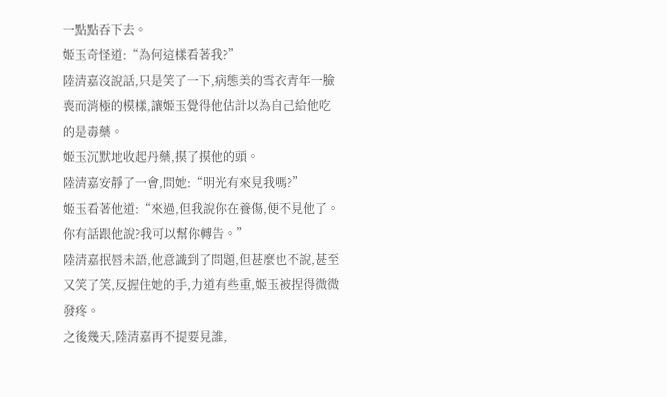一點點吞下去。
姬玉奇怪道:“為何這樣看著我?”
陸清嘉沒說話,只是笑了一下,病態美的雪衣青年一臉喪而消極的模樣,讓姬玉覺得他估計以為自己給他吃的是毒藥。
姬玉沉默地收起丹藥,摸了摸他的頭。
陸清嘉安靜了一會,問她:“明光有來見我嗎?”
姬玉看著他道:“來過,但我說你在養傷,便不見他了。你有話跟他說?我可以幫你轉告。”
陸清嘉抿唇未語,他意識到了問題,但甚麼也不說,甚至又笑了笑,反握住她的手,力道有些重,姬玉被捏得微微發疼。
之後幾天,陸清嘉再不提要見誰,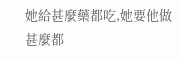她給甚麼藥都吃,她要他做甚麼都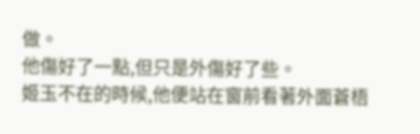做。
他傷好了一點,但只是外傷好了些。
姬玉不在的時候,他便站在窗前看著外面蒼梧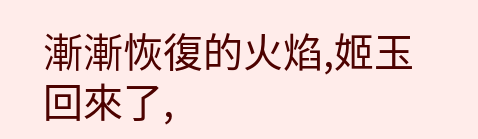漸漸恢復的火焰,姬玉回來了,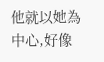他就以她為中心,好像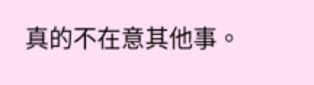真的不在意其他事。